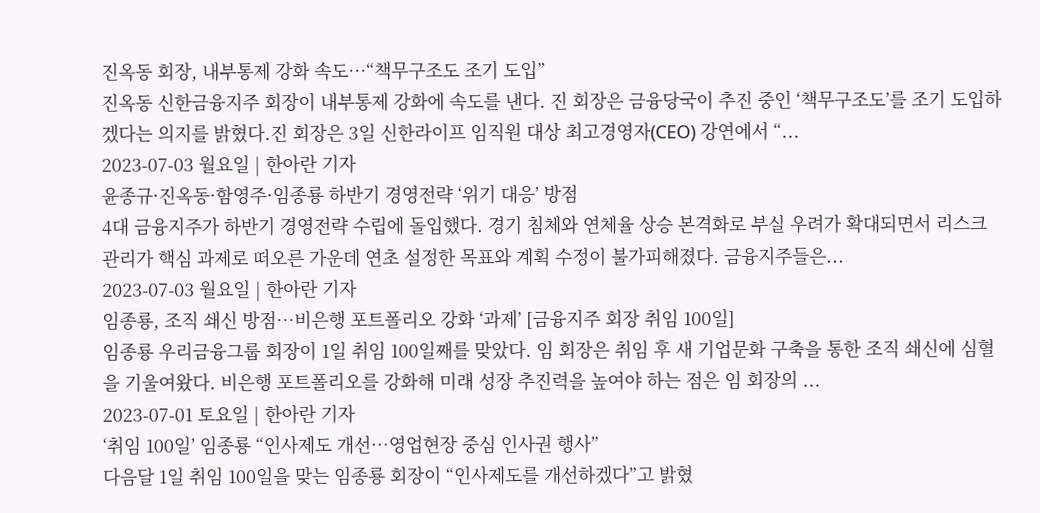진옥동 회장, 내부통제 강화 속도…“책무구조도 조기 도입”
진옥동 신한금융지주 회장이 내부통제 강화에 속도를 낸다. 진 회장은 금융당국이 추진 중인 ‘책무구조도’를 조기 도입하겠다는 의지를 밝혔다.진 회장은 3일 신한라이프 임직원 대상 최고경영자(CEO) 강연에서 “...
2023-07-03 월요일 | 한아란 기자
윤종규·진옥동·함영주·임종룡 하반기 경영전략 ‘위기 대응’ 방점
4대 금융지주가 하반기 경영전략 수립에 돌입했다. 경기 침체와 연체율 상승 본격화로 부실 우려가 확대되면서 리스크 관리가 핵심 과제로 떠오른 가운데 연초 설정한 목표와 계획 수정이 불가피해졌다. 금융지주들은...
2023-07-03 월요일 | 한아란 기자
임종룡, 조직 쇄신 방점…비은행 포트폴리오 강화 ‘과제’ [금융지주 회장 취임 100일]
임종룡 우리금융그룹 회장이 1일 취임 100일째를 맞았다. 임 회장은 취임 후 새 기업문화 구축을 통한 조직 쇄신에 심혈을 기울여왔다. 비은행 포트폴리오를 강화해 미래 성장 추진력을 높여야 하는 점은 임 회장의 ...
2023-07-01 토요일 | 한아란 기자
‘취임 100일’ 임종룡 “인사제도 개선…영업현장 중심 인사권 행사”
다음달 1일 취임 100일을 맞는 임종룡 회장이 “인사제도를 개선하겠다”고 밝혔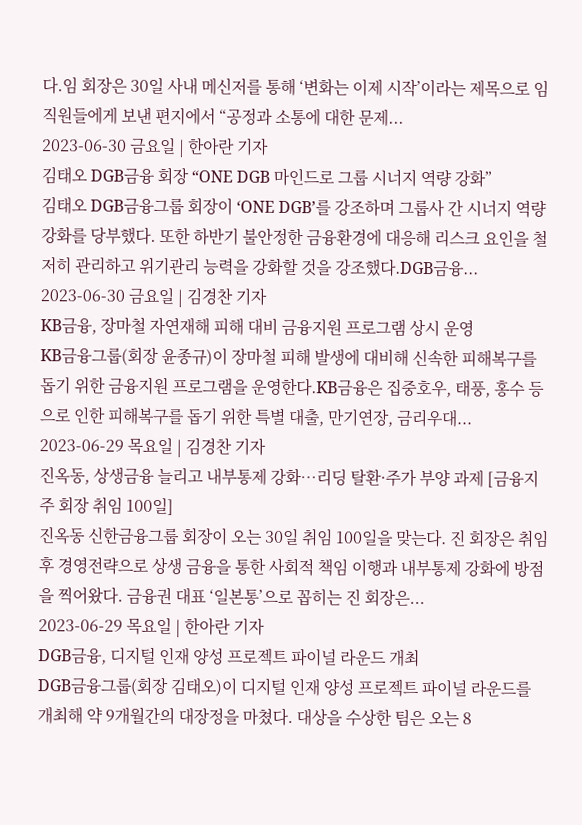다.임 회장은 30일 사내 메신저를 통해 ‘변화는 이제 시작’이라는 제목으로 임직원들에게 보낸 편지에서 “공정과 소통에 대한 문제...
2023-06-30 금요일 | 한아란 기자
김태오 DGB금융 회장 “ONE DGB 마인드로 그룹 시너지 역량 강화”
김태오 DGB금융그룹 회장이 ‘ONE DGB’를 강조하며 그룹사 간 시너지 역량 강화를 당부했다. 또한 하반기 불안정한 금융환경에 대응해 리스크 요인을 철저히 관리하고 위기관리 능력을 강화할 것을 강조했다.DGB금융...
2023-06-30 금요일 | 김경찬 기자
KB금융, 장마철 자연재해 피해 대비 금융지원 프로그램 상시 운영
KB금융그룹(회장 윤종규)이 장마철 피해 발생에 대비해 신속한 피해복구를 돕기 위한 금융지원 프로그램을 운영한다.KB금융은 집중호우, 태풍, 홍수 등으로 인한 피해복구를 돕기 위한 특별 대출, 만기연장, 금리우대...
2023-06-29 목요일 | 김경찬 기자
진옥동, 상생금융 늘리고 내부통제 강화…리딩 탈환·주가 부양 과제 [금융지주 회장 취임 100일]
진옥동 신한금융그룹 회장이 오는 30일 취임 100일을 맞는다. 진 회장은 취임 후 경영전략으로 상생 금융을 통한 사회적 책임 이행과 내부통제 강화에 방점을 찍어왔다. 금융권 대표 ‘일본통’으로 꼽히는 진 회장은...
2023-06-29 목요일 | 한아란 기자
DGB금융, 디지털 인재 양성 프로젝트 파이널 라운드 개최
DGB금융그룹(회장 김태오)이 디지털 인재 양성 프로젝트 파이널 라운드를 개최해 약 9개월간의 대장정을 마쳤다. 대상을 수상한 팀은 오는 8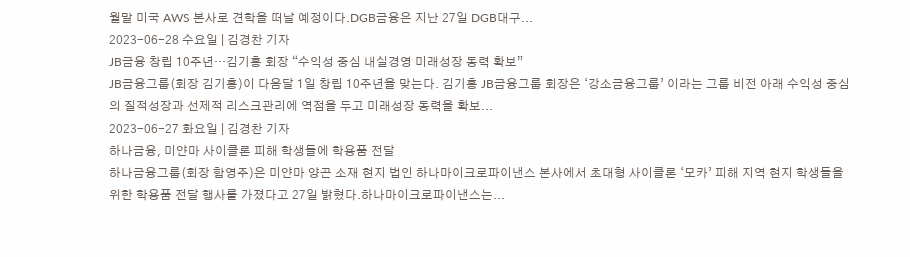월말 미국 AWS 본사로 견학을 떠날 예정이다.DGB금융은 지난 27일 DGB대구...
2023-06-28 수요일 | 김경찬 기자
JB금융 창립 10주년…김기홍 회장 “수익성 중심 내실경영 미래성장 동력 확보”
JB금융그룹(회장 김기홍)이 다음달 1일 창립 10주년을 맞는다. 김기홍 JB금융그룹 회장은 ‘강소금융그룹’ 이라는 그룹 비전 아래 수익성 중심의 질적성장과 선제적 리스크관리에 역점을 두고 미래성장 동력을 확보...
2023-06-27 화요일 | 김경찬 기자
하나금융, 미얀마 사이클론 피해 학생들에 학용품 전달
하나금융그룹(회장 함영주)은 미얀마 양곤 소재 현지 법인 하나마이크로파이낸스 본사에서 초대형 사이클론 ‘모카’ 피해 지역 현지 학생들을 위한 학용품 전달 행사를 가졌다고 27일 밝혔다.하나마이크로파이낸스는...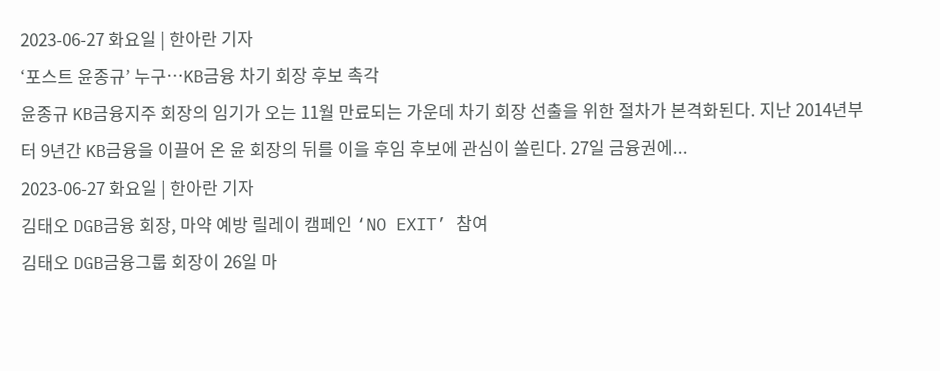2023-06-27 화요일 | 한아란 기자
‘포스트 윤종규’ 누구…KB금융 차기 회장 후보 촉각
윤종규 KB금융지주 회장의 임기가 오는 11월 만료되는 가운데 차기 회장 선출을 위한 절차가 본격화된다. 지난 2014년부터 9년간 KB금융을 이끌어 온 윤 회장의 뒤를 이을 후임 후보에 관심이 쏠린다. 27일 금융권에...
2023-06-27 화요일 | 한아란 기자
김태오 DGB금융 회장, 마약 예방 릴레이 캠페인 ‘NO EXIT’ 참여
김태오 DGB금융그룹 회장이 26일 마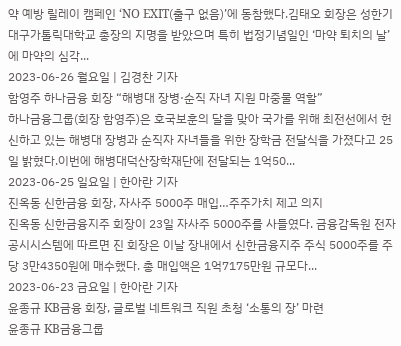약 예방 릴레이 캠페인 ‘NO EXIT(출구 없음)’에 동참했다.김태오 회장은 성한기 대구가톨릭대학교 총장의 지명을 받았으며 특히 법정기념일인 ‘마약 퇴치의 날’에 마약의 심각...
2023-06-26 월요일 | 김경찬 기자
함영주 하나금융 회장 “해병대 장병·순직 자녀 지원 마중물 역할”
하나금융그룹(회장 함영주)은 호국보훈의 달을 맞아 국가를 위해 최전선에서 헌신하고 있는 해병대 장병과 순직자 자녀들을 위한 장학금 전달식을 가졌다고 25일 밝혔다.이번에 해병대덕산장학재단에 전달되는 1억50...
2023-06-25 일요일 | 한아란 기자
진옥동 신한금융 회장, 자사주 5000주 매입…주주가치 제고 의지
진옥동 신한금융지주 회장이 23일 자사주 5000주를 사들였다. 금융감독원 전자공시시스템에 따르면 진 회장은 이날 장내에서 신한금융지주 주식 5000주를 주당 3만4350원에 매수했다. 총 매입액은 1억7175만원 규모다...
2023-06-23 금요일 | 한아란 기자
윤종규 KB금융 회장, 글로벌 네트워크 직원 초청 ‘소통의 장’ 마련
윤종규 KB금융그룹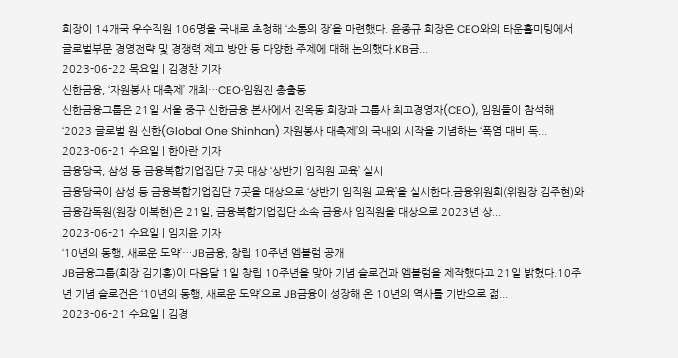회장이 14개국 우수직원 106명을 국내로 초청해 ‘소통의 장’을 마련했다. 윤종규 회장은 CEO와의 타운홀미팅에서 글로벌부문 경영전략 및 경쟁력 제고 방안 등 다양한 주제에 대해 논의했다.KB금...
2023-06-22 목요일 | 김경찬 기자
신한금융, ‘자원봉사 대축제’ 개최…CEO·임원진 총출동
신한금융그룹은 21일 서울 중구 신한금융 본사에서 진옥동 회장과 그룹사 최고경영자(CEO), 임원들이 참석해 ‘2023 글로벌 원 신한(Global One Shinhan) 자원봉사 대축제’의 국내외 시작을 기념하는 ‘폭염 대비 독...
2023-06-21 수요일 | 한아란 기자
금융당국, 삼성 등 금융복합기업집단 7곳 대상 ‘상반기 임직원 교육’ 실시
금융당국이 삼성 등 금융복합기업집단 7곳을 대상으로 ‘상반기 임직원 교육’을 실시한다.금융위원회(위원장 김주현)와 금융감독원(원장 이복현)은 21일, 금융복합기업집단 소속 금융사 임직원을 대상으로 2023년 상...
2023-06-21 수요일 | 임지윤 기자
‘10년의 동행, 새로운 도약’…JB금융, 창립 10주년 엠블럼 공개
JB금융그룹(회장 김기홍)이 다음달 1일 창립 10주년을 맞아 기념 슬로건과 엠블럼을 제작했다고 21일 밝혔다.10주년 기념 슬로건은 ‘10년의 동행, 새로운 도약’으로 JB금융이 성장해 온 10년의 역사를 기반으로 젊...
2023-06-21 수요일 | 김경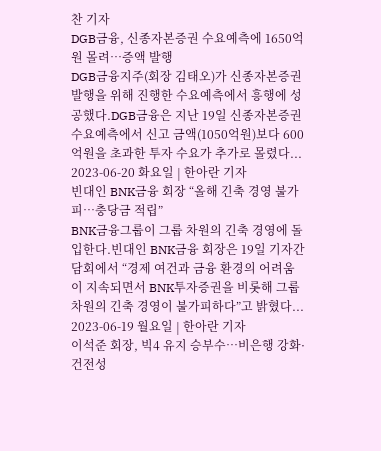찬 기자
DGB금융, 신종자본증권 수요예측에 1650억원 몰려…증액 발행
DGB금융지주(회장 김태오)가 신종자본증권 발행을 위해 진행한 수요예측에서 흥행에 성공했다.DGB금융은 지난 19일 신종자본증권 수요예측에서 신고 금액(1050억원)보다 600억원을 초과한 투자 수요가 추가로 몰렸다...
2023-06-20 화요일 | 한아란 기자
빈대인 BNK금융 회장 “올해 긴축 경영 불가피…충당금 적립”
BNK금융그룹이 그룹 차원의 긴축 경영에 돌입한다.빈대인 BNK금융 회장은 19일 기자간담회에서 “경제 여건과 금융 환경의 어려움이 지속되면서 BNK투자증권을 비롯해 그룹 차원의 긴축 경영이 불가피하다”고 밝혔다...
2023-06-19 월요일 | 한아란 기자
이석준 회장, 빅4 유지 승부수…비은행 강화·건전성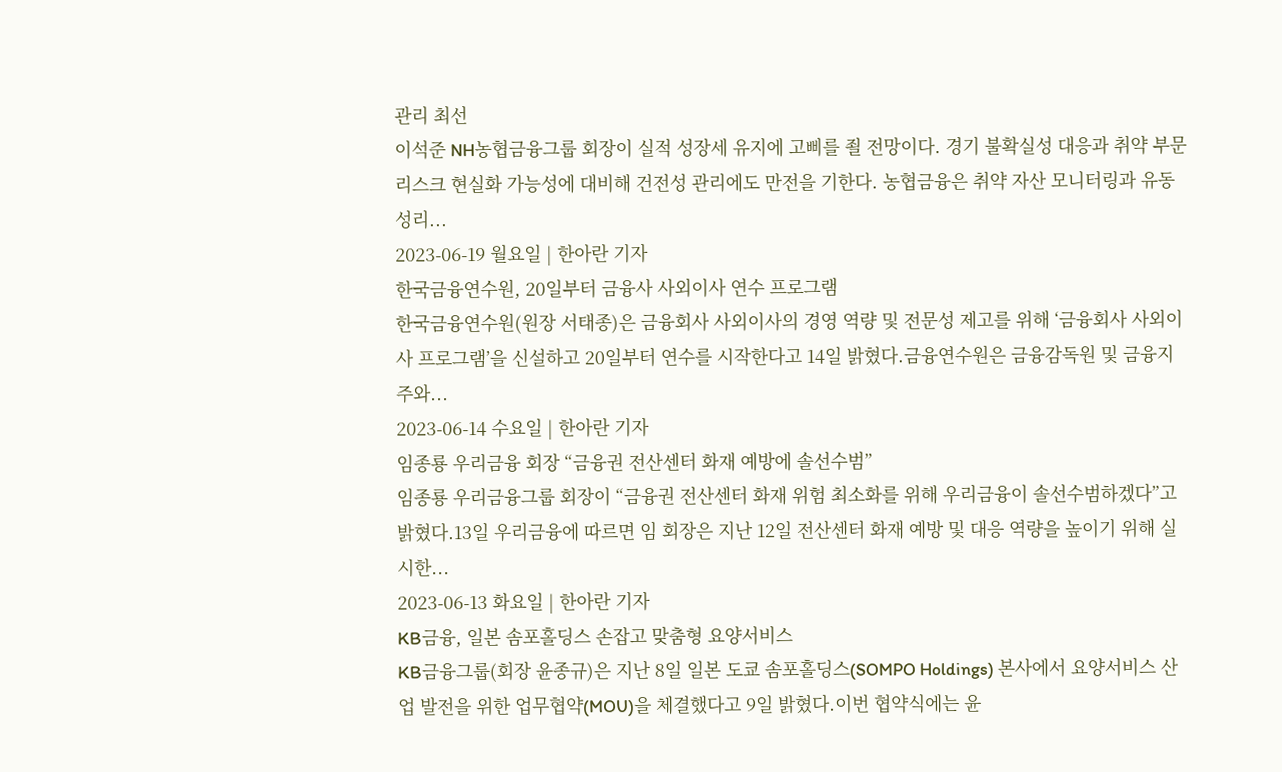관리 최선
이석준 NH농협금융그룹 회장이 실적 성장세 유지에 고삐를 죌 전망이다. 경기 불확실성 대응과 취약 부문 리스크 현실화 가능성에 대비해 건전성 관리에도 만전을 기한다. 농협금융은 취약 자산 모니터링과 유동성리...
2023-06-19 월요일 | 한아란 기자
한국금융연수원, 20일부터 금융사 사외이사 연수 프로그램
한국금융연수원(원장 서태종)은 금융회사 사외이사의 경영 역량 및 전문성 제고를 위해 ‘금융회사 사외이사 프로그램’을 신설하고 20일부터 연수를 시작한다고 14일 밝혔다.금융연수원은 금융감독원 및 금융지주와...
2023-06-14 수요일 | 한아란 기자
임종룡 우리금융 회장 “금융권 전산센터 화재 예방에 솔선수범”
임종룡 우리금융그룹 회장이 “금융권 전산센터 화재 위험 최소화를 위해 우리금융이 솔선수범하겠다”고 밝혔다.13일 우리금융에 따르면 임 회장은 지난 12일 전산센터 화재 예방 및 대응 역량을 높이기 위해 실시한...
2023-06-13 화요일 | 한아란 기자
KB금융, 일본 솜포홀딩스 손잡고 맞춤형 요양서비스
KB금융그룹(회장 윤종규)은 지난 8일 일본 도쿄 솜포홀딩스(SOMPO Holdings) 본사에서 요양서비스 산업 발전을 위한 업무협약(MOU)을 체결했다고 9일 밝혔다.이번 협약식에는 윤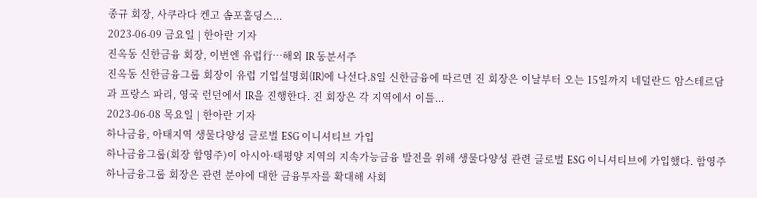종규 회장, 사쿠라다 켄고 솜포홀딩스...
2023-06-09 금요일 | 한아란 기자
진옥동 신한금융 회장, 이번엔 유럽行…해외 IR 동분서주
진옥동 신한금융그룹 회장이 유럽 기업설명회(IR)에 나선다.8일 신한금융에 따르면 진 회장은 이날부터 오는 15일까지 네덜란드 암스테르담과 프랑스 파리, 영국 런던에서 IR을 진행한다. 진 회장은 각 지역에서 이틀...
2023-06-08 목요일 | 한아란 기자
하나금융, 아태지역 생물다양성 글로벌 ESG 이니셔티브 가입
하나금융그룹(회장 함영주)이 아시아·태평양 지역의 지속가능금융 발전을 위해 생물다양성 관련 글로벌 ESG 이니셔티브에 가입했다. 함영주 하나금융그룹 회장은 관련 분야에 대한 금융투자를 확대해 사회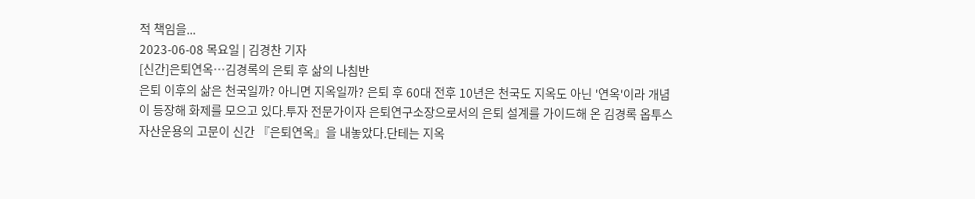적 책임을...
2023-06-08 목요일 | 김경찬 기자
[신간]은퇴연옥…김경록의 은퇴 후 삶의 나침반
은퇴 이후의 삶은 천국일까? 아니면 지옥일까? 은퇴 후 60대 전후 10년은 천국도 지옥도 아닌 '연옥'이라 개념이 등장해 화제를 모으고 있다.투자 전문가이자 은퇴연구소장으로서의 은퇴 설계를 가이드해 온 김경록 옵투스자산운용의 고문이 신간 『은퇴연옥』을 내놓았다.단테는 지옥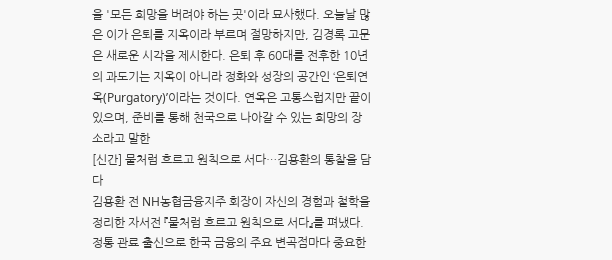을 '모든 희망을 버려야 하는 곳'이라 묘사했다. 오늘날 많은 이가 은퇴를 지옥이라 부르며 절망하지만, 김경록 고문은 새로운 시각을 제시한다. 은퇴 후 60대를 전후한 10년의 과도기는 지옥이 아니라 정화와 성장의 공간인 ‘은퇴연옥(Purgatory)’이라는 것이다. 연옥은 고통스럽지만 끝이 있으며, 준비를 통해 천국으로 나아갈 수 있는 희망의 장소라고 말한
[신간] 물처럼 흐르고 원칙으로 서다…김용환의 통찰을 담다
김용환 전 NH농협금융지주 회장이 자신의 경험과 철학을 정리한 자서전 『물처럼 흐르고 원칙으로 서다』를 펴냈다.정통 관료 출신으로 한국 금융의 주요 변곡점마다 중요한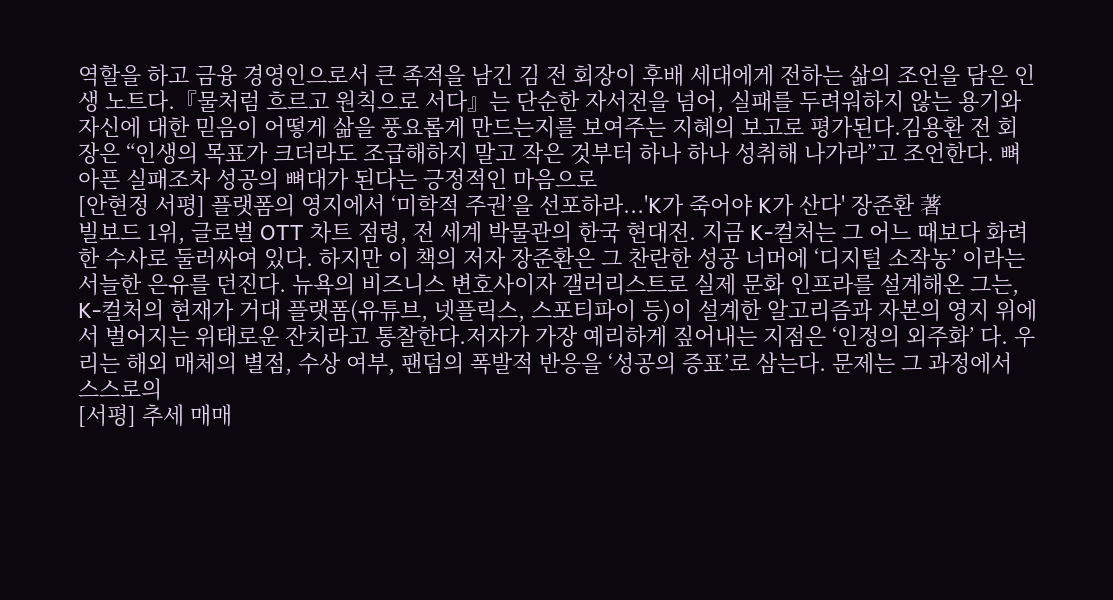역할을 하고 금융 경영인으로서 큰 족적을 남긴 김 전 회장이 후배 세대에게 전하는 삶의 조언을 담은 인생 노트다.『물처럼 흐르고 원칙으로 서다』는 단순한 자서전을 넘어, 실패를 두려워하지 않는 용기와 자신에 대한 믿음이 어떻게 삶을 풍요롭게 만드는지를 보여주는 지혜의 보고로 평가된다.김용환 전 회장은 “인생의 목표가 크더라도 조급해하지 말고 작은 것부터 하나 하나 성취해 나가라”고 조언한다. 뼈아픈 실패조차 성공의 뼈대가 된다는 긍정적인 마음으로
[안현정 서평] 플랫폼의 영지에서 ‘미학적 주권’을 선포하라...'K가 죽어야 K가 산다' 장준환 著
빌보드 1위, 글로벌 OTT 차트 점령, 전 세계 박물관의 한국 현대전. 지금 K-컬처는 그 어느 때보다 화려한 수사로 둘러싸여 있다. 하지만 이 책의 저자 장준환은 그 찬란한 성공 너머에 ‘디지털 소작농’ 이라는 서늘한 은유를 던진다. 뉴욕의 비즈니스 변호사이자 갤러리스트로 실제 문화 인프라를 설계해온 그는, K-컬처의 현재가 거대 플랫폼(유튜브, 넷플릭스, 스포티파이 등)이 설계한 알고리즘과 자본의 영지 위에서 벌어지는 위태로운 잔치라고 통찰한다.저자가 가장 예리하게 짚어내는 지점은 ‘인정의 외주화’ 다. 우리는 해외 매체의 별점, 수상 여부, 팬덤의 폭발적 반응을 ‘성공의 증표’로 삼는다. 문제는 그 과정에서 스스로의
[서평] 추세 매매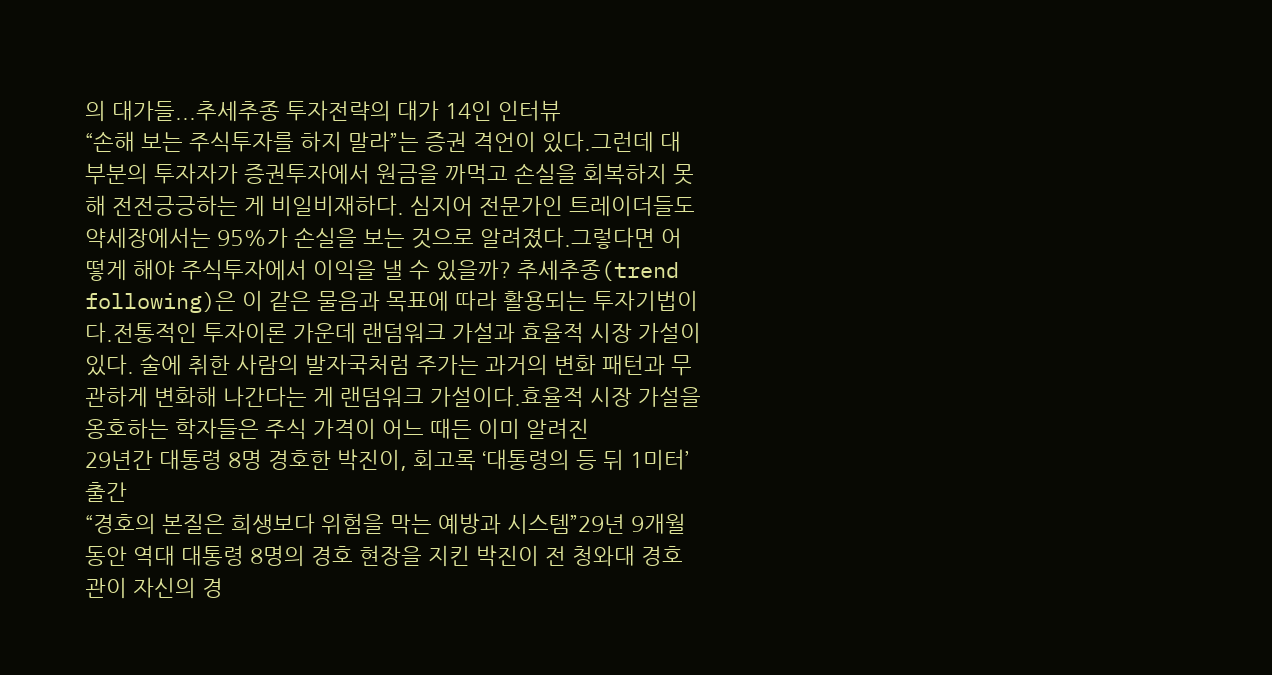의 대가들...추세추종 투자전략의 대가 14인 인터뷰
“손해 보는 주식투자를 하지 말라”는 증권 격언이 있다.그런데 대부분의 투자자가 증권투자에서 원금을 까먹고 손실을 회복하지 못해 전전긍긍하는 게 비일비재하다. 심지어 전문가인 트레이더들도 약세장에서는 95%가 손실을 보는 것으로 알려졌다.그렇다면 어떻게 해야 주식투자에서 이익을 낼 수 있을까? 추세추종(trend following)은 이 같은 물음과 목표에 따라 활용되는 투자기법이다.전통적인 투자이론 가운데 랜덤워크 가설과 효율적 시장 가설이 있다. 술에 취한 사람의 발자국처럼 주가는 과거의 변화 패턴과 무관하게 변화해 나간다는 게 랜덤워크 가설이다.효율적 시장 가설을 옹호하는 학자들은 주식 가격이 어느 때든 이미 알려진
29년간 대통령 8명 경호한 박진이, 회고록 ‘대통령의 등 뒤 1미터’ 출간
“경호의 본질은 희생보다 위험을 막는 예방과 시스템”29년 9개월 동안 역대 대통령 8명의 경호 현장을 지킨 박진이 전 청와대 경호관이 자신의 경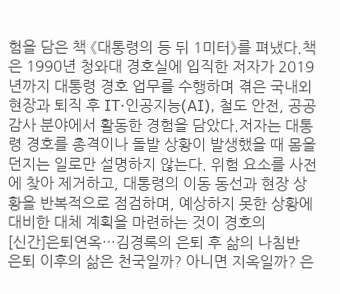험을 담은 책 《대통령의 등 뒤 1미터》를 펴냈다.책은 1990년 청와대 경호실에 입직한 저자가 2019년까지 대통령 경호 업무를 수행하며 겪은 국내외 현장과 퇴직 후 IT·인공지능(AI), 철도 안전, 공공감사 분야에서 활동한 경험을 담았다.저자는 대통령 경호를 총격이나 돌발 상황이 발생했을 때 몸을 던지는 일로만 설명하지 않는다. 위험 요소를 사전에 찾아 제거하고, 대통령의 이동 동선과 현장 상황을 반복적으로 점검하며, 예상하지 못한 상황에 대비한 대체 계획을 마련하는 것이 경호의
[신간]은퇴연옥…김경록의 은퇴 후 삶의 나침반
은퇴 이후의 삶은 천국일까? 아니면 지옥일까? 은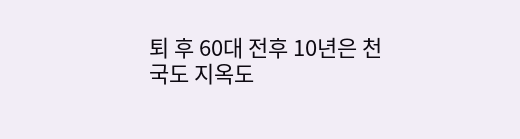퇴 후 60대 전후 10년은 천국도 지옥도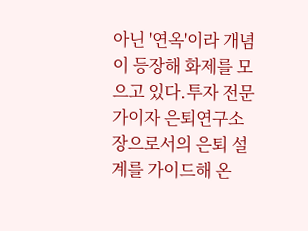아닌 '연옥'이라 개념이 등장해 화제를 모으고 있다.투자 전문가이자 은퇴연구소장으로서의 은퇴 설계를 가이드해 온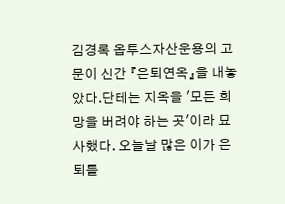김경록 옵투스자산운용의 고문이 신간 『은퇴연옥』을 내놓았다.단테는 지옥을 '모든 희망을 버려야 하는 곳'이라 묘사했다. 오늘날 많은 이가 은퇴를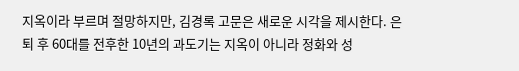지옥이라 부르며 절망하지만, 김경록 고문은 새로운 시각을 제시한다. 은퇴 후 60대를 전후한 10년의 과도기는 지옥이 아니라 정화와 성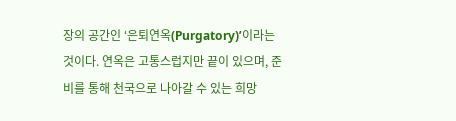장의 공간인 ‘은퇴연옥(Purgatory)’이라는 것이다. 연옥은 고통스럽지만 끝이 있으며, 준비를 통해 천국으로 나아갈 수 있는 희망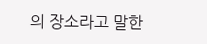의 장소라고 말한